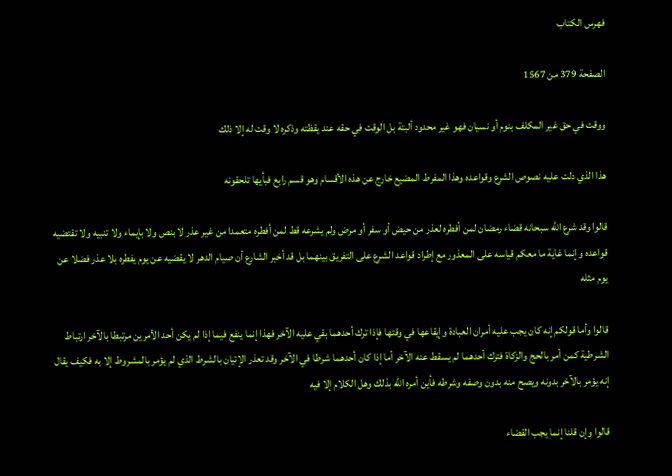فهرس الكتاب

الصفحة 379 من 1567

ووقت في حق غير المكلف بنوم أو نسيان فهو غير محدود ألبتة بل الوقت في حقه عند يقظته وذكره لا وقت له إلا ذلك

هذا الذي دلت عليه نصوص الشرع وقواعده وهذا المفرط المضيع خارج عن هذه الأقسام وهو قسم رابع فبأيها تلحقونه

قالوا وقد شرع الله سبحانه قضاء رمضان لمن أفطره لعذر من حيض أو سفر أو مرض ولم يشرعه قط لمن أفطره متعمدا من غير عذر لا بنص ولا بإيماء ولا تنبيه ولا تقتضيه قواعده وإنما غاية ما معكم قياسه على المعذور مع إطراد قواعد الشرع على التفريق بينهما بل قد أخبر الشارع أن صيام الدهر لا يقضيه عن يوم يفطره بلا عذر فضلا عن يوم مثله

قالوا وأما قولكم إنه كان يجب عليه أمران العبادة وإيقاعها في وقتها فإذا ترك أحدهما بقي عليه الآخر فهذا إنما ينفع فيما إذا لم يكن أحد الأمرين مرتبطا بالآخر ارتباط الشرطية كمن أمر بالحج والزكاة فترك أحدهما لم يسقط عنه الآخر أما إذا كان أحدهما شرطا في الآخر وقد تعذر الإتيان بالشرط الذي لم يؤمر بالمشروط إلا به فكيف يقال إنه يؤمر بالآخر بدونه ويصح منه بدون وصفه وشرطه فأين أمره الله بذلك وهل الكلام إلا فيه

قالوا وإن قلنا إنما يجب القضاء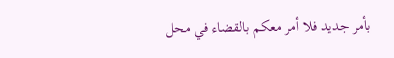بأمر جديد فلا أمر معكم بالقضاء في محل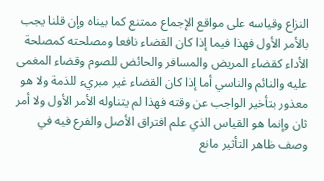النزاع وقياسه على مواقع الإجماع ممتنع كما بيناه وإن قلنا يجب بالأمر الأول فهذا فيما إذا كان القضاء نافعا ومصلحته كمصلحة الأداء كقضاء المريض والمسافر والحائض للصوم وقضاء المغمى عليه والنائم والناسي أما إذا كان القضاء غير مبريء للذمة ولا هو معذور بتأخير الواجب عن وقته فهذا لم يتناوله الأمر الأول ولا أمر ثان وإنما هو القياس الذي علم افتراق الأصل والفرع فيه في وصف ظاهر التأثير مانع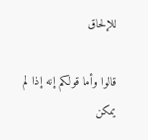للإلحاق

قالوا وأما قولكم إنه إذا لم يمكن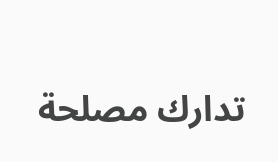تدارك مصلحة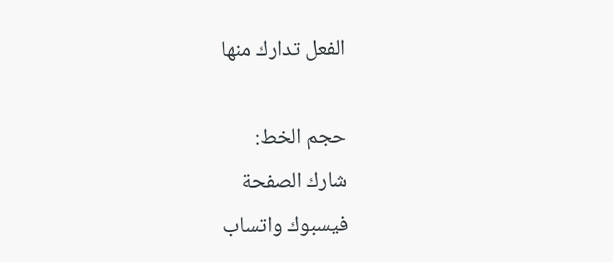الفعل تدارك منها

حجم الخط:
شارك الصفحة
فيسبوك واتساب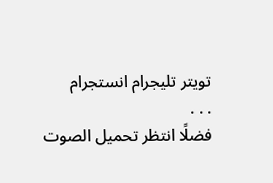تويتر تليجرام انستجرام
. . .
فضلًا انتظر تحميل الصوت